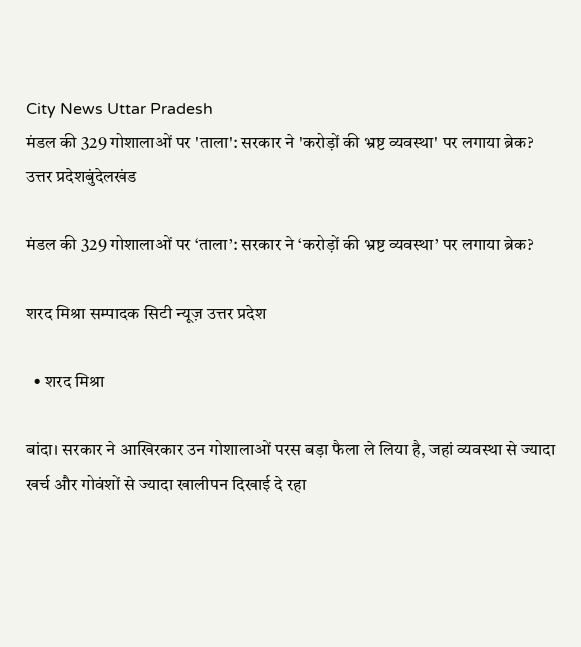City News Uttar Pradesh
मंडल की 329 गोशालाओं पर 'ताला': सरकार ने 'करोड़ों की भ्रष्ट व्यवस्था' पर लगाया ब्रेक?
उत्तर प्रदेशबुंदेलखंड

मंडल की 329 गोशालाओं पर ‘ताला’: सरकार ने ‘करोड़ों की भ्रष्ट व्यवस्था’ पर लगाया ब्रेक?

शरद मिश्रा सम्पादक सिटी न्यूज़ उत्तर प्रदेश

  • शरद मिश्रा

बांदा। सरकार ने आखिरकार उन गोशालाओं परस बड़ा फैला ले लिया है, जहां व्यवस्था से ज्यादा खर्च और गोवंशों से ज्यादा खालीपन दिखाई दे रहा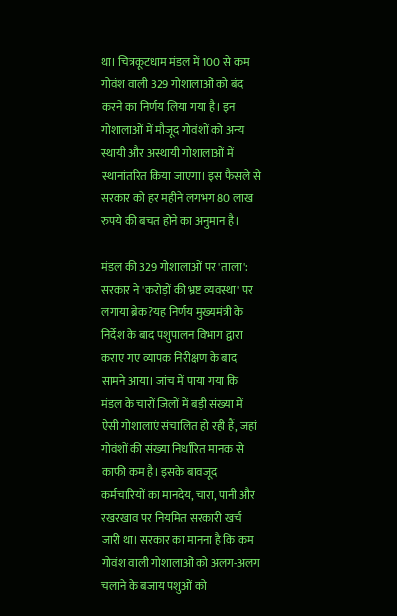था। चित्रकूटधाम मंडल में 100 से कम गोवंश वाली 329 गोशालाओं को बंद करने का निर्णय लिया गया है। इन गोशालाओं में मौजूद गोवंशों को अन्य स्थायी और अस्थायी गोशालाओं में स्थानांतरित किया जाएगा। इस फैसले से सरकार को हर महीने लगभग 80 लाख रुपये की बचत होने का अनुमान है।

मंडल की 329 गोशालाओं पर 'ताला': सरकार ने 'करोड़ों की भ्रष्ट व्यवस्था' पर लगाया ब्रेक?यह निर्णय मुख्यमंत्री के निर्देश के बाद पशुपालन विभाग द्वारा कराए गए व्यापक निरीक्षण के बाद सामने आया। जांच में पाया गया कि मंडल के चारों जिलों में बड़ी संख्या में ऐसी गोशालाएं संचालित हो रही हैं, जहां गोवंशों की संख्या निर्धारित मानक से काफी कम है। इसके बावजूद कर्मचारियों का मानदेय, चारा, पानी और रखरखाव पर नियमित सरकारी खर्च जारी था। सरकार का मानना है कि कम गोवंश वाली गोशालाओं को अलग-अलग चलाने के बजाय पशुओं को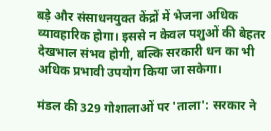बड़े और संसाधनयुक्त केंद्रों में भेजना अधिक व्यावहारिक होगा। इससे न केवल पशुओं की बेहतर देखभाल संभव होगी, बल्कि सरकारी धन का भी अधिक प्रभावी उपयोग किया जा सकेगा।

मंडल की 329 गोशालाओं पर 'ताला': सरकार ने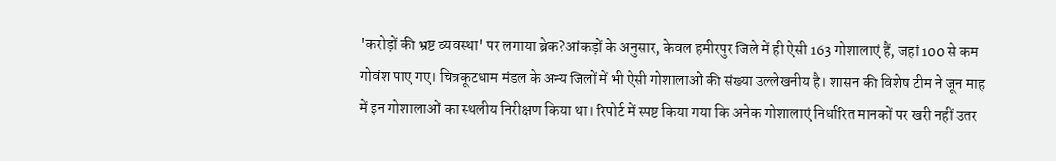'करोड़ों की भ्रष्ट व्यवस्था' पर लगाया ब्रेक?आंकड़ों के अनुसार, केवल हमीरपुर जिले में ही ऐसी 163 गोशालाएं हैं, जहां 100 से कम गोवंश पाए गए। चित्रकूटधाम मंडल के अन्य जिलों में भी ऐसी गोशालाओं की संख्या उल्लेखनीय है। शासन की विशेष टीम ने जून माह में इन गोशालाओं का स्थलीय निरीक्षण किया था। रिपोर्ट में स्पष्ट किया गया कि अनेक गोशालाएं निर्धारित मानकों पर खरी नहीं उतर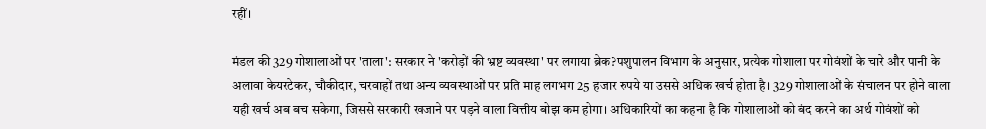रहीं।

मंडल की 329 गोशालाओं पर 'ताला': सरकार ने 'करोड़ों की भ्रष्ट व्यवस्था' पर लगाया ब्रेक?पशुपालन विभाग के अनुसार, प्रत्येक गोशाला पर गोवंशों के चारे और पानी के अलावा केयरटेकर, चौकीदार, चरवाहों तथा अन्य व्यवस्थाओं पर प्रति माह लगभग 25 हजार रुपये या उससे अधिक खर्च होता है। 329 गोशालाओं के संचालन पर होने वाला यही खर्च अब बच सकेगा, जिससे सरकारी खजाने पर पड़ने वाला वित्तीय बोझ कम होगा। अधिकारियों का कहना है कि गोशालाओं को बंद करने का अर्थ गोवंशों को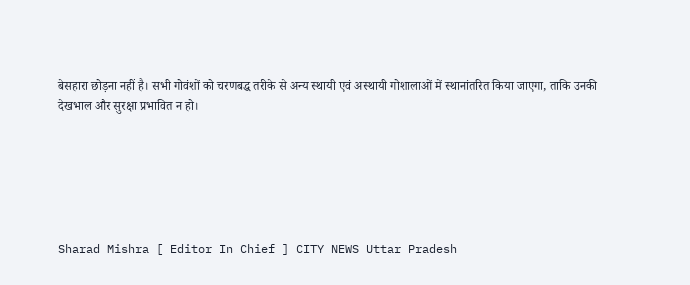बेसहारा छोड़ना नहीं है। सभी गोवंशों को चरणबद्ध तरीके से अन्य स्थायी एवं अस्थायी गोशालाओं में स्थानांतरित किया जाएगा, ताकि उनकी देखभाल और सुरक्षा प्रभावित न हो।






Sharad Mishra [ Editor In Chief ] CITY NEWS Uttar Pradesh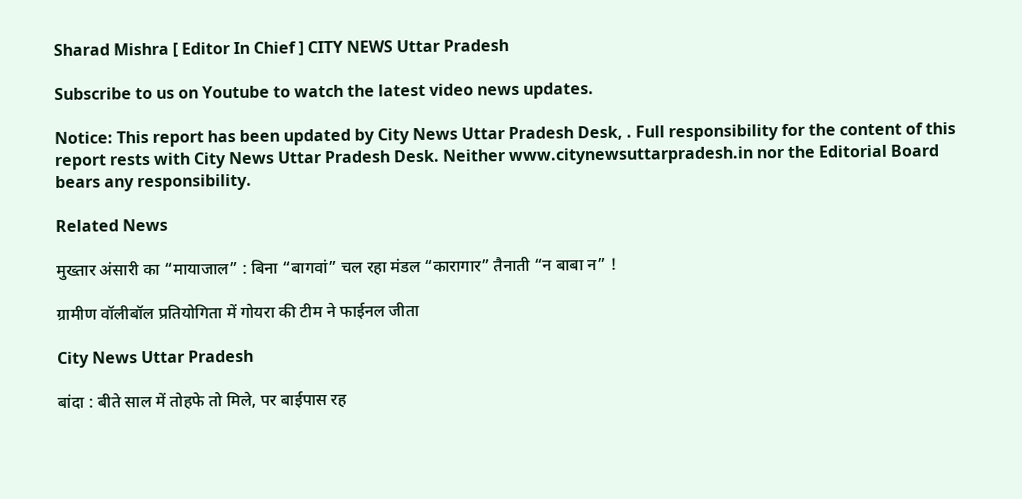Sharad Mishra [ Editor In Chief ] CITY NEWS Uttar Pradesh

Subscribe to us on Youtube to watch the latest video news updates.

Notice: This report has been updated by City News Uttar Pradesh Desk, . Full responsibility for the content of this report rests with City News Uttar Pradesh Desk. Neither www.citynewsuttarpradesh.in nor the Editorial Board bears any responsibility.

Related News

मुख्तार अंसारी का “मायाजाल” : बिना “बागवां” चल रहा मंडल “कारागार” तैनाती “न बाबा न” !

ग्रामीण वॉलीबॉल प्रतियोगिता में गोयरा की टीम ने फाईनल जीता

City News Uttar Pradesh

बांदा : बीते साल में तोहफे तो मिले, पर बाईपास रह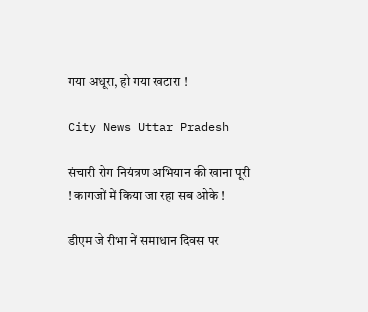गया अधूरा, हो गया खटारा !

City News Uttar Pradesh

संचारी रोग नियंत्रण अभियान की खाना पूरी ! कागजों में किया जा रहा सब ओके !

डीएम जे रीभा नें समाधान दिवस पर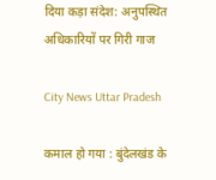दिया कड़ा संदेश: अनुपस्थित अधिकारियों पर गिरी गाज

City News Uttar Pradesh

कमाल हो गया : बुंदेलखंड के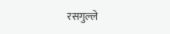रसगुल्ले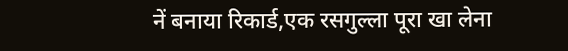नें बनाया रिकार्ड,एक रसगुल्ला पूरा खा लेना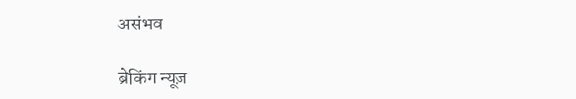असंभव

ब्रेकिंग न्यूज़